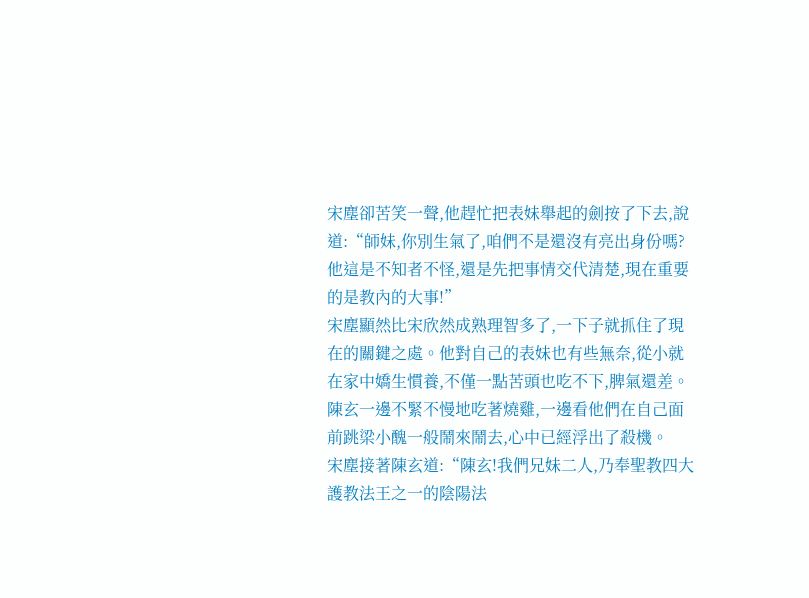宋塵卻苦笑一聲,他趕忙把表妹舉起的劍按了下去,說道:“師妹,你別生氣了,咱們不是還沒有亮出身份嗎?他這是不知者不怪,還是先把事情交代清楚,現在重要的是教內的大事!”
宋塵顯然比宋欣然成熟理智多了,一下子就抓住了現在的關鍵之處。他對自己的表妹也有些無奈,從小就在家中嬌生慣養,不僅一點苦頭也吃不下,脾氣還差。
陳玄一邊不緊不慢地吃著燒雞,一邊看他們在自己面前跳梁小醜一般鬧來鬧去,心中已經浮出了殺機。
宋塵接著陳玄道:“陳玄!我們兄妹二人,乃奉聖教四大護教法王之一的陰陽法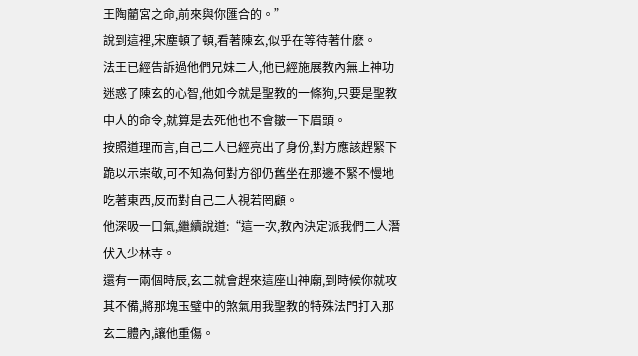王陶藺宮之命,前來與你匯合的。”
說到這裡,宋塵頓了頓,看著陳玄,似乎在等待著什麽。
法王已經告訴過他們兄妹二人,他已經施展教內無上神功迷惑了陳玄的心智,他如今就是聖教的一條狗,只要是聖教中人的命令,就算是去死他也不會皺一下眉頭。
按照道理而言,自己二人已經亮出了身份,對方應該趕緊下跪以示崇敬,可不知為何對方卻仍舊坐在那邊不緊不慢地吃著東西,反而對自己二人視若罔顧。
他深吸一口氣,繼續說道:“這一次,教內決定派我們二人潛伏入少林寺。
還有一兩個時辰,玄二就會趕來這座山神廟,到時候你就攻其不備,將那塊玉璧中的煞氣用我聖教的特殊法門打入那玄二體內,讓他重傷。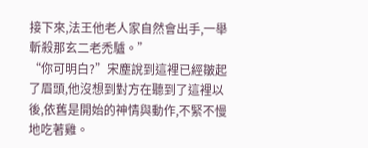接下來,法王他老人家自然會出手,一舉斬殺那玄二老禿驢。”
“你可明白?”宋塵說到這裡已經皺起了眉頭,他沒想到對方在聽到了這裡以後,依舊是開始的神情與動作,不緊不慢地吃著雞。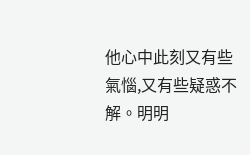他心中此刻又有些氣惱,又有些疑惑不解。明明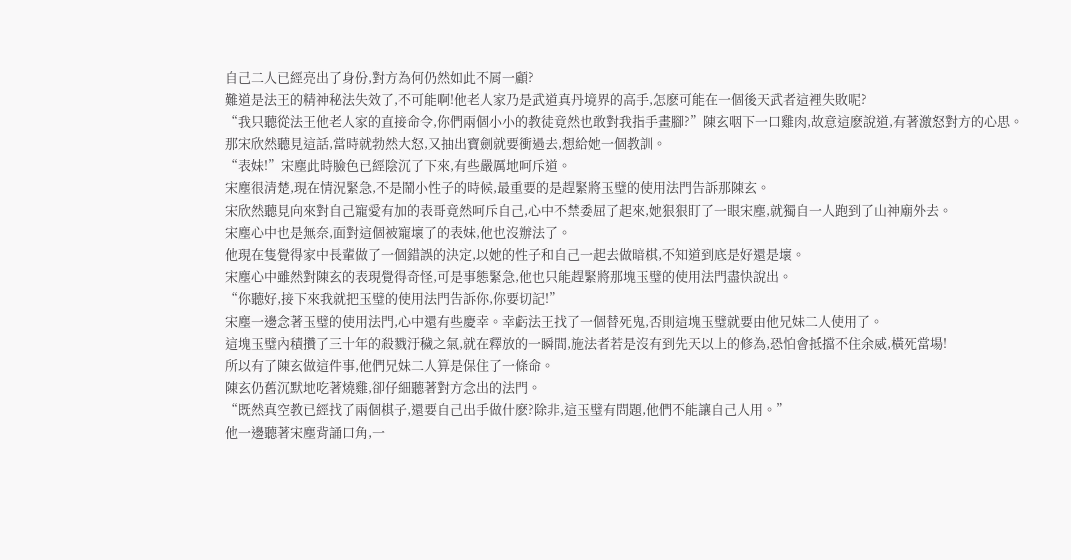自己二人已經亮出了身份,對方為何仍然如此不屑一顧?
難道是法王的精神秘法失效了,不可能啊!他老人家乃是武道真丹境界的高手,怎麽可能在一個後天武者這裡失敗呢?
“我只聽從法王他老人家的直接命令,你們兩個小小的教徒竟然也敢對我指手畫腳?”陳玄咽下一口雞肉,故意這麽說道,有著激怒對方的心思。
那宋欣然聽見這話,當時就勃然大怒,又抽出寶劍就要衝過去,想給她一個教訓。
“表妹!”宋塵此時臉色已經陰沉了下來,有些嚴厲地呵斥道。
宋塵很清楚,現在情況緊急,不是鬧小性子的時候,最重要的是趕緊將玉璧的使用法門告訴那陳玄。
宋欣然聽見向來對自己寵愛有加的表哥竟然呵斥自己,心中不禁委屈了起來,她狠狠盯了一眼宋塵,就獨自一人跑到了山神廟外去。
宋塵心中也是無奈,面對這個被寵壞了的表妹,他也沒辦法了。
他現在隻覺得家中長輩做了一個錯誤的決定,以她的性子和自己一起去做暗棋,不知道到底是好還是壞。
宋塵心中雖然對陳玄的表現覺得奇怪,可是事態緊急,他也只能趕緊將那塊玉璧的使用法門盡快說出。
“你聽好,接下來我就把玉璧的使用法門告訴你,你要切記!”
宋塵一邊念著玉璧的使用法門,心中還有些慶幸。幸虧法王找了一個替死鬼,否則這塊玉璧就要由他兄妹二人使用了。
這塊玉璧內積攢了三十年的殺戮汙穢之氣,就在釋放的一瞬間,施法者若是沒有到先天以上的修為,恐怕會抵擋不住余威,橫死當場!
所以有了陳玄做這件事,他們兄妹二人算是保住了一條命。
陳玄仍舊沉默地吃著燒雞,卻仔細聽著對方念出的法門。
“既然真空教已經找了兩個棋子,還要自己出手做什麽?除非,這玉璧有問題,他們不能讓自己人用。”
他一邊聽著宋塵背誦口角,一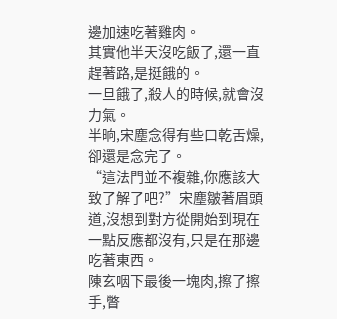邊加速吃著雞肉。
其實他半天沒吃飯了,還一直趕著路,是挺餓的。
一旦餓了,殺人的時候,就會沒力氣。
半晌,宋塵念得有些口乾舌燥,卻還是念完了。
“這法門並不複雜,你應該大致了解了吧?”宋塵皺著眉頭道,沒想到對方從開始到現在一點反應都沒有,只是在那邊吃著東西。
陳玄咽下最後一塊肉,擦了擦手,瞥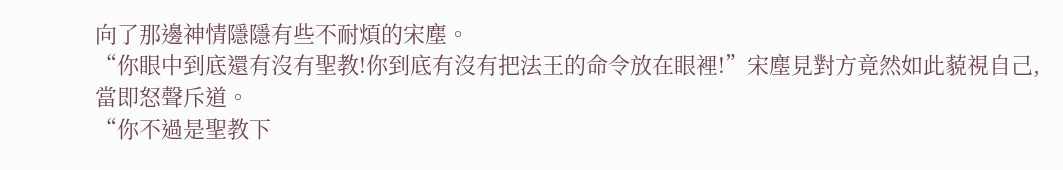向了那邊神情隱隱有些不耐煩的宋塵。
“你眼中到底還有沒有聖教!你到底有沒有把法王的命令放在眼裡!”宋塵見對方竟然如此藐視自己, 當即怒聲斥道。
“你不過是聖教下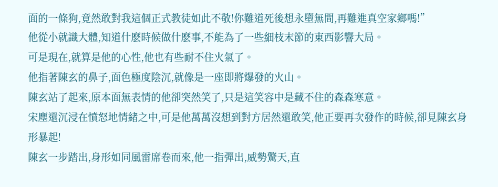面的一條狗,竟然敢對我這個正式教徒如此不敬!你難道死後想永墮無間,再難進真空家鄉嗎!”
他從小就識大體,知道什麽時候做什麽事,不能為了一些細枝末節的東西影響大局。
可是現在,就算是他的心性,他也有些耐不住火氣了。
他指著陳玄的鼻子,面色極度陰沉,就像是一座即將爆發的火山。
陳玄站了起來,原本面無表情的他卻突然笑了,只是這笑容中是藏不住的森森寒意。
宋塵還沉浸在憤怒地情緒之中,可是他萬萬沒想到對方居然還敢笑,他正要再次發作的時候,卻見陳玄身形暴起!
陳玄一步踏出,身形如同風雷席卷而來,他一指彈出,威勢驚天,直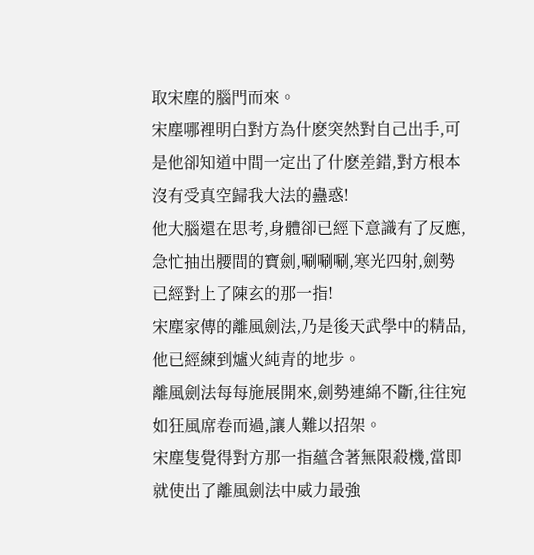取宋塵的腦門而來。
宋塵哪裡明白對方為什麽突然對自己出手,可是他卻知道中間一定出了什麽差錯,對方根本沒有受真空歸我大法的蠱惑!
他大腦還在思考,身體卻已經下意識有了反應,急忙抽出腰間的寶劍,唰唰唰,寒光四射,劍勢已經對上了陳玄的那一指!
宋塵家傳的離風劍法,乃是後天武學中的精品,他已經練到爐火純青的地步。
離風劍法每每施展開來,劍勢連綿不斷,往往宛如狂風席卷而過,讓人難以招架。
宋塵隻覺得對方那一指蘊含著無限殺機,當即就使出了離風劍法中威力最強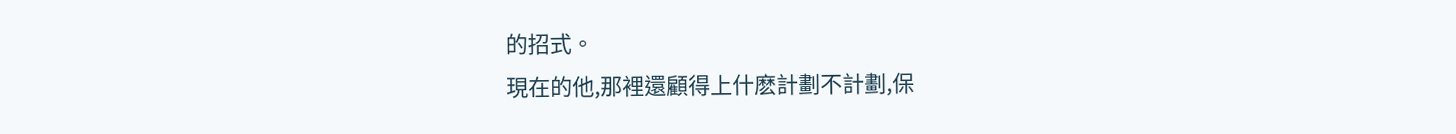的招式。
現在的他,那裡還顧得上什麽計劃不計劃,保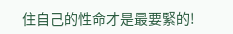住自己的性命才是最要緊的!